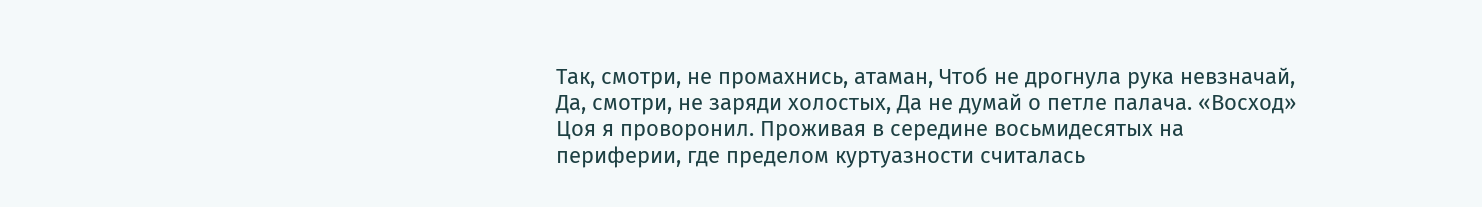Так, смотри, не промахнись, атаман, Чтоб не дрогнула рука невзначай, Да, смотри, не заряди холостых, Да не думай о петле палача. «Восход» Цоя я проворонил. Проживая в середине восьмидесятых на периферии, где пределом куртуазности считалась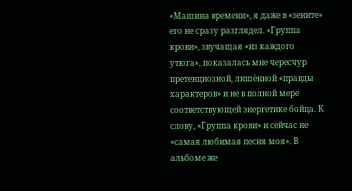«Машина времени», я даже в «зените» его не сразу разглядел. «Группа крови», звучащая «из каждого утюга», показалась мне чересчур претенциозной, лишённой «правды характеров» и не в полной мере соответствующей энергетике бойца. К слову, «Группа крови» и сейчас не «самая любимая песня моя». В альбоме же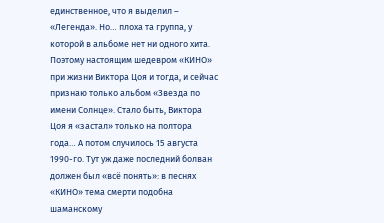единственное, что я выделил – «Легенда». Но… плоха та группа, у которой в альбоме нет ни одного хита. Поэтому настоящим шедевром «КИНО» при жизни Виктора Цоя и тогда, и сейчас признаю только альбом «Звезда по имени Солнце». Стало быть, Виктора Цоя я «застал» только на полтора года… А потом случилось 15 августа 1990-го. Тут уж даже последний болван должен был «всё понять»: в песнях «КИНО» тема смерти подобна шаманскому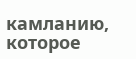камланию, которое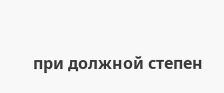при должной степен